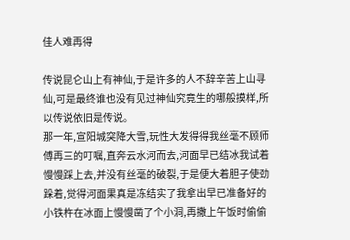佳人难再得

传说昆仑山上有神仙,于是许多的人不辞辛苦上山寻仙,可是最终谁也没有见过神仙究竟生的哪般摸样,所以传说依旧是传说。
那一年,宣阳城突降大雪,玩性大发得得我丝毫不顾师傅再三的叮嘱,直奔云水河而去,河面早已结冰我试着慢慢踩上去,并没有丝毫的破裂,于是便大着胆子使劲跺着,觉得河面果真是冻结实了我拿出早已准备好的小铁杵在冰面上慢慢凿了个小洞,再撒上午饭时偷偷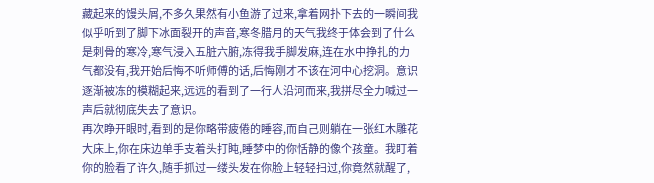藏起来的馒头屑,不多久果然有小鱼游了过来,拿着网扑下去的一瞬间我似乎听到了脚下冰面裂开的声音,寒冬腊月的天气我终于体会到了什么是刺骨的寒冷,寒气浸入五脏六腑,冻得我手脚发麻,连在水中挣扎的力气都没有,我开始后悔不听师傅的话,后悔刚才不该在河中心挖洞。意识逐渐被冻的模糊起来,远远的看到了一行人沿河而来,我拼尽全力喊过一声后就彻底失去了意识。
再次睁开眼时,看到的是你略带疲倦的睡容,而自己则躺在一张红木雕花大床上,你在床边单手支着头打盹,睡梦中的你恬静的像个孩童。我盯着你的脸看了许久,随手抓过一缕头发在你脸上轻轻扫过,你竟然就醒了,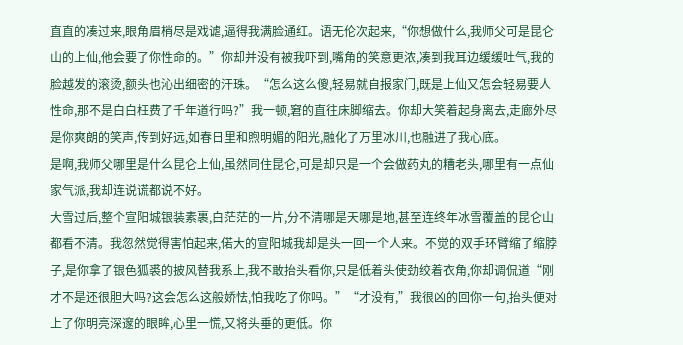直直的凑过来,眼角眉梢尽是戏谑,逼得我满脸通红。语无伦次起来,“你想做什么,我师父可是昆仑山的上仙,他会要了你性命的。”你却并没有被我吓到,嘴角的笑意更浓,凑到我耳边缓缓吐气,我的脸越发的滚烫,额头也沁出细密的汗珠。“怎么这么傻,轻易就自报家门,既是上仙又怎会轻易要人性命,那不是白白枉费了千年道行吗?”我一顿,窘的直往床脚缩去。你却大笑着起身离去,走廊外尽是你爽朗的笑声,传到好远,如春日里和煦明媚的阳光,融化了万里冰川,也融进了我心底。
是啊,我师父哪里是什么昆仑上仙,虽然同住昆仑,可是却只是一个会做药丸的糟老头,哪里有一点仙家气派,我却连说谎都说不好。
大雪过后,整个宣阳城银装素裹,白茫茫的一片,分不清哪是天哪是地,甚至连终年冰雪覆盖的昆仑山都看不清。我忽然觉得害怕起来,偌大的宣阳城我却是头一回一个人来。不觉的双手环臂缩了缩脖子,是你拿了银色狐裘的披风替我系上,我不敢抬头看你,只是低着头使劲绞着衣角,你却调侃道“刚才不是还很胆大吗?这会怎么这般娇怯,怕我吃了你吗。”“才没有,”我很凶的回你一句,抬头便对上了你明亮深邃的眼眸,心里一慌,又将头垂的更低。你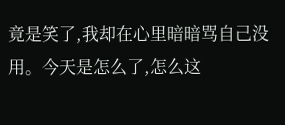竟是笑了,我却在心里暗暗骂自己没用。今天是怎么了,怎么这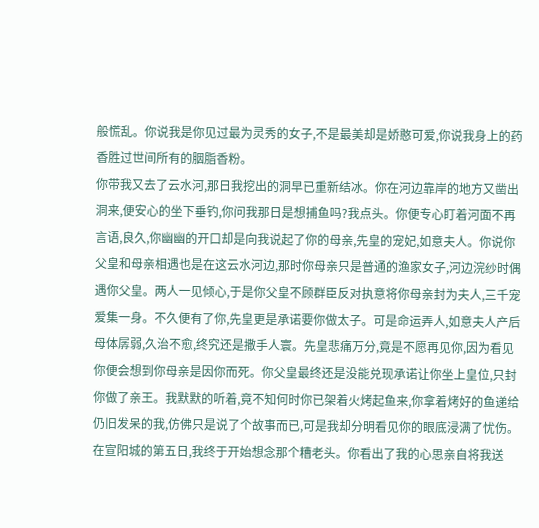般慌乱。你说我是你见过最为灵秀的女子,不是最美却是娇憨可爱,你说我身上的药香胜过世间所有的胭脂香粉。
你带我又去了云水河,那日我挖出的洞早已重新结冰。你在河边靠岸的地方又凿出洞来,便安心的坐下垂钓,你问我那日是想捕鱼吗?我点头。你便专心盯着河面不再言语,良久,你幽幽的开口却是向我说起了你的母亲,先皇的宠妃,如意夫人。你说你父皇和母亲相遇也是在这云水河边,那时你母亲只是普通的渔家女子,河边浣纱时偶遇你父皇。两人一见倾心,于是你父皇不顾群臣反对执意将你母亲封为夫人,三千宠爱集一身。不久便有了你,先皇更是承诺要你做太子。可是命运弄人,如意夫人产后母体孱弱,久治不愈,终究还是撒手人寰。先皇悲痛万分,竟是不愿再见你,因为看见你便会想到你母亲是因你而死。你父皇最终还是没能兑现承诺让你坐上皇位,只封你做了亲王。我默默的听着,竟不知何时你已架着火烤起鱼来,你拿着烤好的鱼递给仍旧发呆的我,仿佛只是说了个故事而已,可是我却分明看见你的眼底浸满了忧伤。
在宣阳城的第五日,我终于开始想念那个糟老头。你看出了我的心思亲自将我送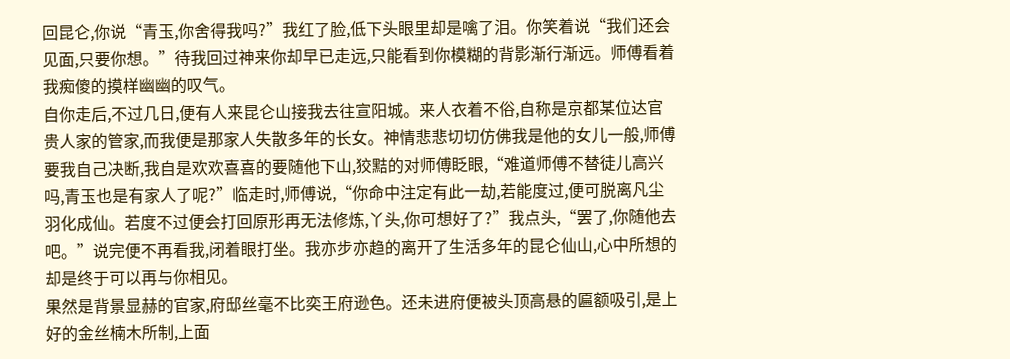回昆仑,你说“青玉,你舍得我吗?”我红了脸,低下头眼里却是噙了泪。你笑着说“我们还会见面,只要你想。”待我回过神来你却早已走远,只能看到你模糊的背影渐行渐远。师傅看着我痴傻的摸样幽幽的叹气。
自你走后,不过几日,便有人来昆仑山接我去往宣阳城。来人衣着不俗,自称是京都某位达官贵人家的管家,而我便是那家人失散多年的长女。神情悲悲切切仿佛我是他的女儿一般,师傅要我自己决断,我自是欢欢喜喜的要随他下山,狡黠的对师傅眨眼,“难道师傅不替徒儿高兴吗,青玉也是有家人了呢?”临走时,师傅说,“你命中注定有此一劫,若能度过,便可脱离凡尘羽化成仙。若度不过便会打回原形再无法修炼,丫头,你可想好了?”我点头,“罢了,你随他去吧。”说完便不再看我,闭着眼打坐。我亦步亦趋的离开了生活多年的昆仑仙山,心中所想的却是终于可以再与你相见。
果然是背景显赫的官家,府邸丝毫不比奕王府逊色。还未进府便被头顶高悬的匾额吸引,是上好的金丝楠木所制,上面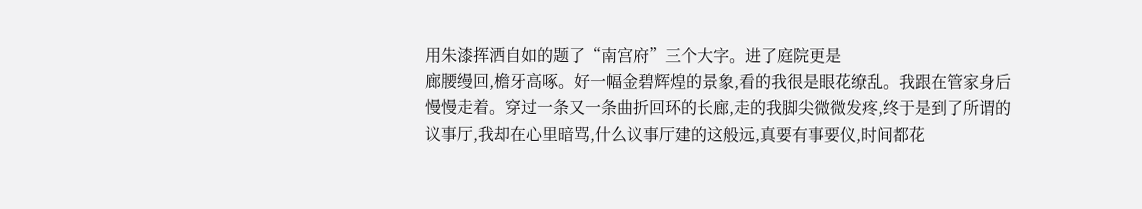用朱漆挥洒自如的题了“南宫府”三个大字。进了庭院更是
廊腰缦回,檐牙高啄。好一幅金碧辉煌的景象,看的我很是眼花缭乱。我跟在管家身后慢慢走着。穿过一条又一条曲折回环的长廊,走的我脚尖微微发疼,终于是到了所谓的议事厅,我却在心里暗骂,什么议事厅建的这般远,真要有事要仪,时间都花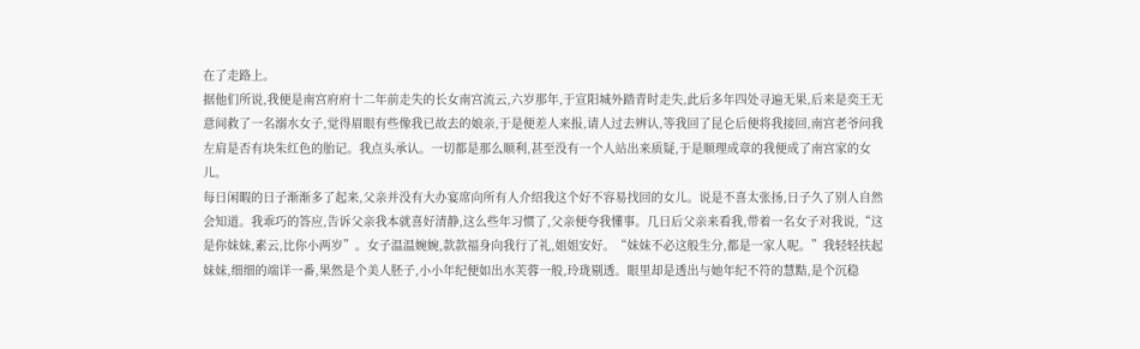在了走路上。
据他们所说,我便是南宫府府十二年前走失的长女南宫流云,六岁那年,于宣阳城外踏青时走失,此后多年四处寻遍无果,后来是奕王无意间救了一名溺水女子,觉得眉眼有些像我已故去的娘亲,于是便差人来报,请人过去辨认,等我回了昆仑后便将我接回,南宫老爷问我左肩是否有块朱红色的胎记。我点头承认。一切都是那么顺利,甚至没有一个人站出来质疑,于是顺理成章的我便成了南宫家的女儿。
每日闲暇的日子渐渐多了起来,父亲并没有大办宴席向所有人介绍我这个好不容易找回的女儿。说是不喜太张扬,日子久了别人自然会知道。我乖巧的答应,告诉父亲我本就喜好清静,这么些年习惯了,父亲便夸我懂事。几日后父亲来看我,带着一名女子对我说,“这是你妹妹,素云,比你小两岁”。女子温温婉婉,款款福身向我行了礼,姐姐安好。“妹妹不必这般生分,都是一家人呢。”我轻轻扶起妹妹,细细的端详一番,果然是个美人胚子,小小年纪便如出水芙蓉一般,玲珑剔透。眼里却是透出与她年纪不符的慧黠,是个沉稳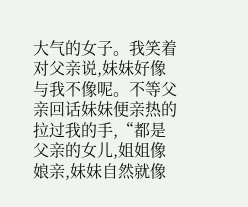大气的女子。我笑着对父亲说,妹妹好像与我不像呢。不等父亲回话妹妹便亲热的拉过我的手,“都是父亲的女儿,姐姐像娘亲,妹妹自然就像